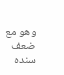وهو مع ضعف سنده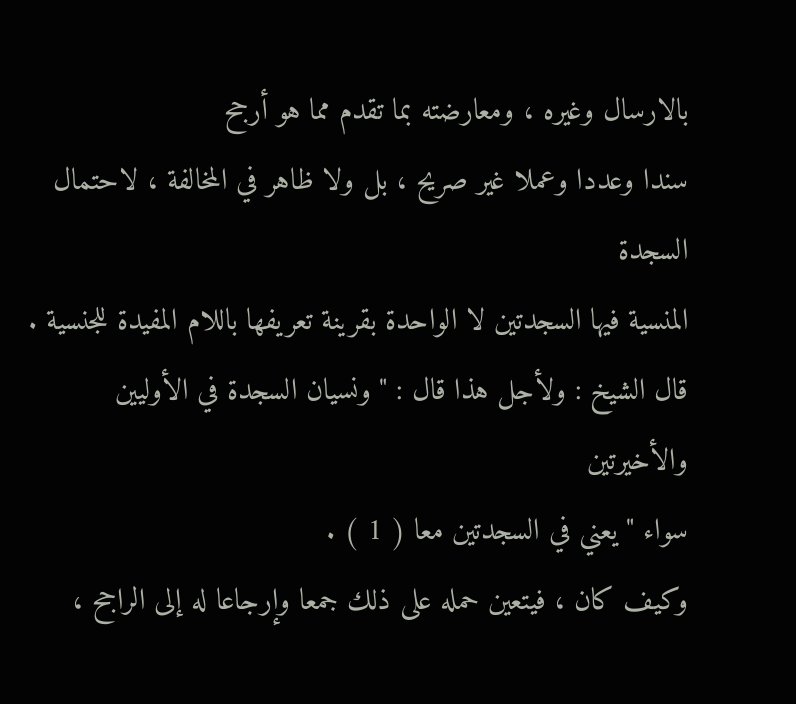بالارسال وغيره ، ومعارضته بما تقدم مما هو أرجح
سندا وعددا وعملا غير صريح ، بل ولا ظاهر في المخالفة ، لاحتمال السجدة
المنسية فيها السجدتين لا الواحدة بقرينة تعريفها باللام المفيدة للجنسية .
قال الشيخ : ولأجل هذا قال : " ونسيان السجدة في الأوليين والأخيرتين
سواء " يعني في السجدتين معا ( 1 ) .
وكيف كان ، فيتعين حمله على ذلك جمعا وإرجاعا له إلى الراجح ،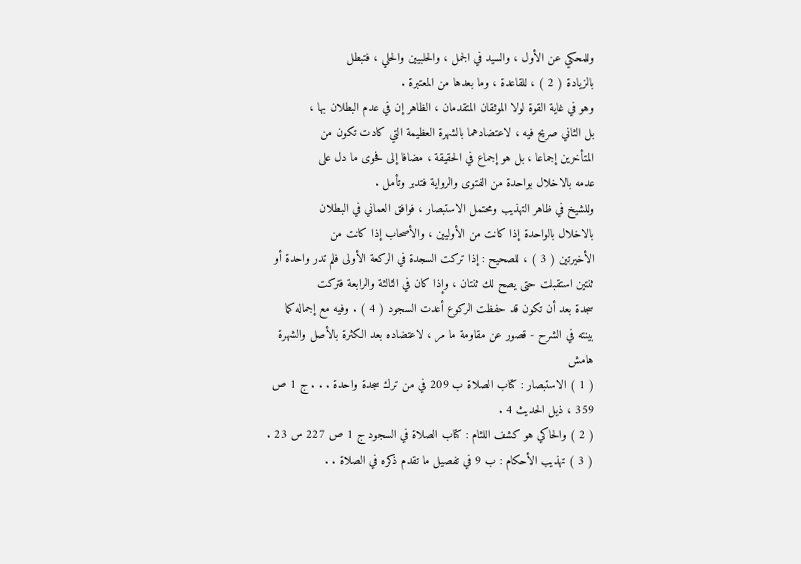وللمحكي عن الأول ، والسيد في الجمل ، والحلبيين والحلي ، فتبطل
بالزيادة ( 2 ) ، للقاعدة ، وما بعدها من المعتبرة .
وهو في غاية القوة لولا الموثقان المتقدمان ، الظاهر إن في عدم البطلان بها ،
بل الثاني صريح فيه ، لاعتضادهما بالشهرة العظيمة التي كادت تكون من
المتأخرين إجماعا ، بل هو إجماع في الحقيقة ، مضافا إلى فحوى ما دل على
عدمه بالاخلال بواحدة من الفتوى والرواية فتدبر وتأمل .
وللشيخ في ظاهر التهذيب ومحتمل الاستبصار ، فوافق العماني في البطلان
بالاخلال بالواحدة إذا كانت من الأوليين ، والأصحاب إذا كانت من
الأخيرتين ( 3 ) ، للصحيح : إذا تركت السجدة في الركعة الأولى فلم تدر واحدة أو
ثنتين استقبلت حتى يصح لك ثنتان ، وإذا كان في الثالثة والرابعة فتركت
سجدة بعد أن تكون قد حفظت الركوع أعدت السجود ( 4 ) . وفيه مع إجماله كما
بينته في الشرح - قصور عن مقاومة ما مر ، لاعتضاده بعد الكثرة بالأصل والشهرة
هامش
( 1 ) الاستبصار : كتاب الصلاة ب 209 في من ترك سجدة واحدة . . . ج 1 ص 359 ، ذيل الحديث 4 .
( 2 ) والحاكي هو كشف اللثام : كتاب الصلاة في السجود ج 1 ص 227 س 23 .
( 3 ) تهذيب الأحكام : ب 9 في تفصيل ما تقدم ذكره في الصلاة . .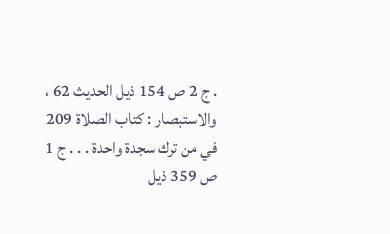. ج 2 ص 154 ذيل الحديث 62 ،
والاستبصار : كتاب الصلاة 209 في من ترك سجدة واحدة . . . ج 1 ص 359 ذيل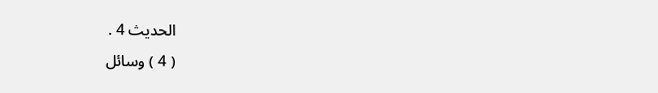الحديث 4 .
( 4 ) وسائل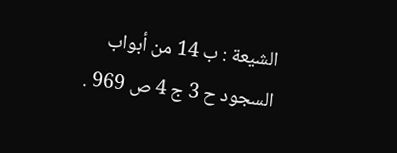الشيعة : ب 14 من أبواب السجود ح 3 ج 4 ص 969 .